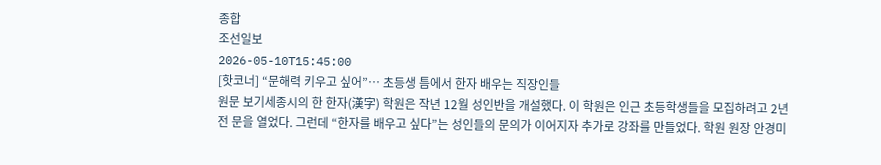종합
조선일보
2026-05-10T15:45:00
[핫코너] “문해력 키우고 싶어”… 초등생 틈에서 한자 배우는 직장인들
원문 보기세종시의 한 한자(漢字) 학원은 작년 12월 성인반을 개설했다. 이 학원은 인근 초등학생들을 모집하려고 2년 전 문을 열었다. 그런데 “한자를 배우고 싶다”는 성인들의 문의가 이어지자 추가로 강좌를 만들었다. 학원 원장 안경미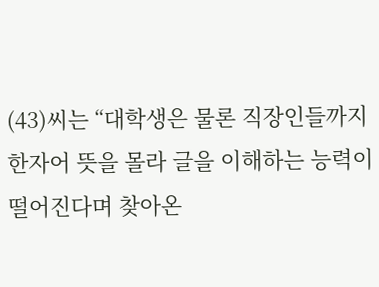(43)씨는 “대학생은 물론 직장인들까지 한자어 뜻을 몰라 글을 이해하는 능력이 떨어진다며 찾아온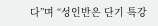다”며 “성인반은 단기 특강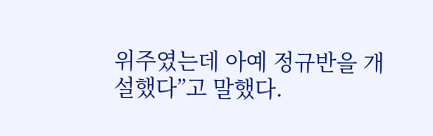위주였는데 아예 정규반을 개설했다”고 말했다.